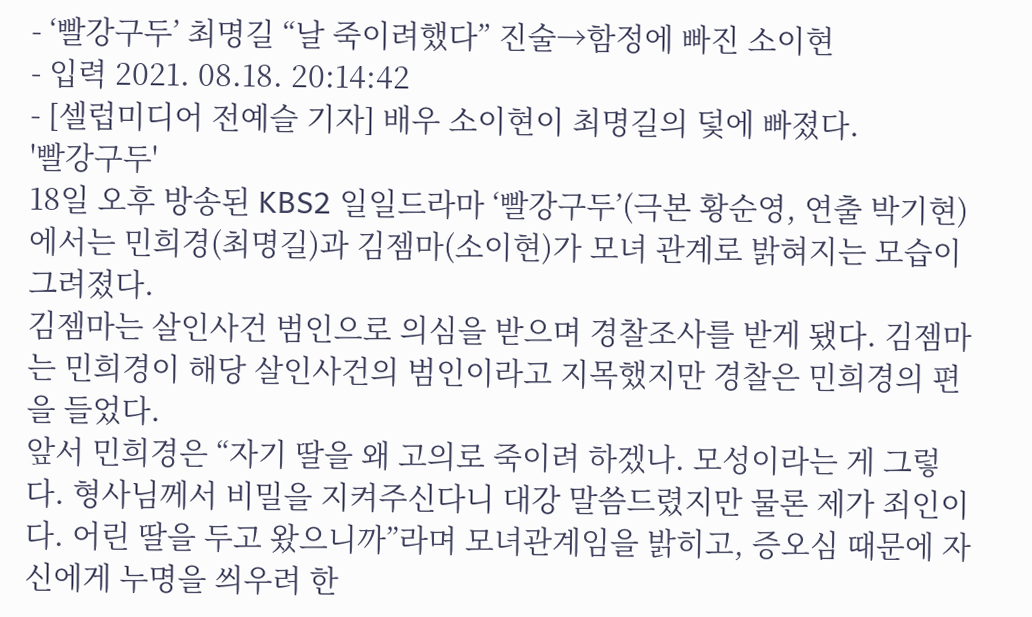- ‘빨강구두’ 최명길 “날 죽이려했다” 진술→함정에 빠진 소이현
- 입력 2021. 08.18. 20:14:42
- [셀럽미디어 전예슬 기자] 배우 소이현이 최명길의 덫에 빠졌다.
'빨강구두'
18일 오후 방송된 KBS2 일일드라마 ‘빨강구두’(극본 황순영, 연출 박기현)에서는 민희경(최명길)과 김젬마(소이현)가 모녀 관계로 밝혀지는 모습이 그려졌다.
김젬마는 살인사건 범인으로 의심을 받으며 경찰조사를 받게 됐다. 김젬마는 민희경이 해당 살인사건의 범인이라고 지목했지만 경찰은 민희경의 편을 들었다.
앞서 민희경은 “자기 딸을 왜 고의로 죽이려 하겠나. 모성이라는 게 그렇다. 형사님께서 비밀을 지켜주신다니 대강 말씀드렸지만 물론 제가 죄인이다. 어린 딸을 두고 왔으니까”라며 모녀관계임을 밝히고, 증오심 때문에 자신에게 누명을 씌우려 한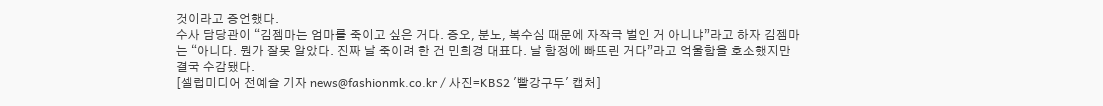것이라고 증언했다.
수사 담당관이 “김젬마는 엄마를 죽이고 싶은 거다. 증오, 분노, 복수심 때문에 자작극 벌인 거 아니냐”라고 하자 김젬마는 “아니다. 뭔가 잘못 알았다. 진짜 날 죽이려 한 건 민희경 대표다. 날 함정에 빠뜨린 거다”라고 억울함을 호소했지만 결국 수감됐다.
[셀럽미디어 전예슬 기자 news@fashionmk.co.kr / 사진=KBS2 '빨강구두' 캡처]